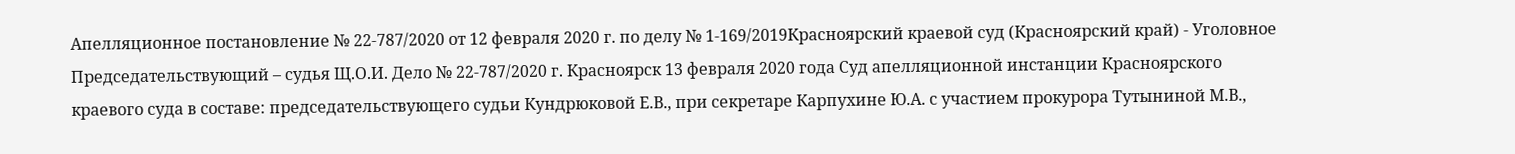Апелляционное постановление № 22-787/2020 от 12 февраля 2020 г. по делу № 1-169/2019Красноярский краевой суд (Красноярский край) - Уголовное Председательствующий – судья Щ.О.И. Дело № 22-787/2020 г. Красноярск 13 февраля 2020 года Суд апелляционной инстанции Красноярского краевого суда в составе: председательствующего судьи Кундрюковой Е.В., при секретаре Карпухине Ю.А. с участием прокурора Тутыниной М.В.,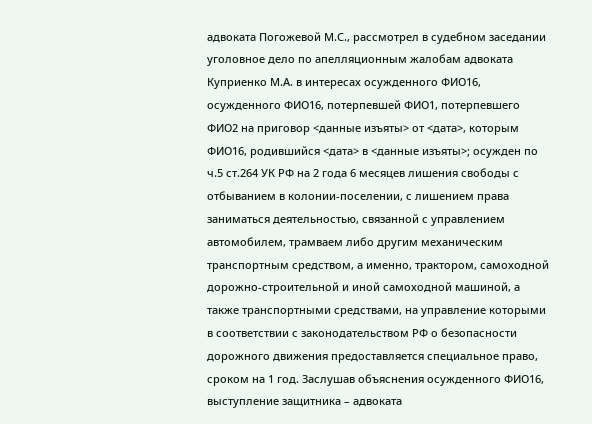адвоката Погожевой М.С., рассмотрел в судебном заседании уголовное дело по апелляционным жалобам адвоката Куприенко М.А. в интересах осужденного ФИО16, осужденного ФИО16, потерпевшей ФИО1, потерпевшего ФИО2 на приговор <данные изъяты> от <дата>, которым ФИО16, родившийся <дата> в <данные изъяты>; осужден по ч.5 ст.264 УК РФ на 2 года 6 месяцев лишения свободы с отбыванием в колонии-поселении, с лишением права заниматься деятельностью, связанной с управлением автомобилем, трамваем либо другим механическим транспортным средством, а именно, трактором, самоходной дорожно-строительной и иной самоходной машиной, а также транспортными средствами, на управление которыми в соответствии с законодательством РФ о безопасности дорожного движения предоставляется специальное право, сроком на 1 год. Заслушав объяснения осужденного ФИО16, выступление защитника – адвоката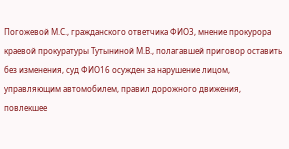Погожевой М.С., гражданского ответчика ФИО3, мнение прокурора краевой прокуратуры Тутыниной М.В., полагавшей приговор оставить без изменения, суд ФИО16 осужден за нарушение лицом, управляющим автомобилем, правил дорожного движения, повлекшее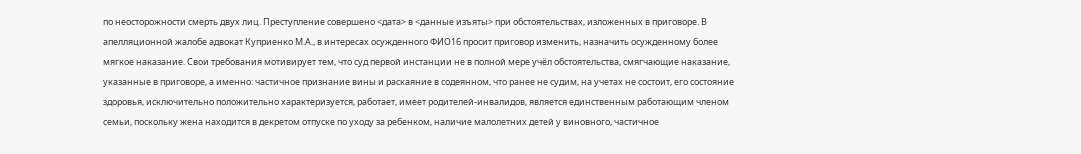по неосторожности смерть двух лиц. Преступление совершено <дата> в <данные изъяты> при обстоятельствах, изложенных в приговоре. В апелляционной жалобе адвокат Куприенко М.А., в интересах осужденного ФИО16 просит приговор изменить, назначить осужденному более мягкое наказание. Свои требования мотивирует тем, что суд первой инстанции не в полной мере учёл обстоятельства, смягчающие наказание, указанные в приговоре, а именно: частичное признание вины и раскаяние в содеянном, что ранее не судим, на учетах не состоит, его состояние здоровья, исключительно положительно характеризуется, работает, имеет родителей-инвалидов, является единственным работающим членом семьи, поскольку жена находится в декретом отпуске по уходу за ребенком, наличие малолетних детей у виновного, частичное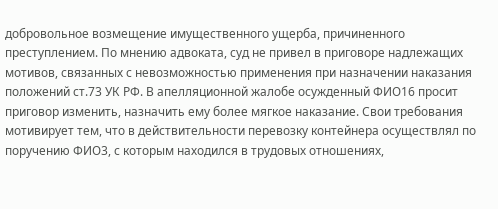добровольное возмещение имущественного ущерба, причиненного преступлением. По мнению адвоката, суд не привел в приговоре надлежащих мотивов, связанных с невозможностью применения при назначении наказания положений ст.73 УК РФ. В апелляционной жалобе осужденный ФИО16 просит приговор изменить, назначить ему более мягкое наказание. Свои требования мотивирует тем, что в действительности перевозку контейнера осуществлял по поручению ФИО3, с которым находился в трудовых отношениях,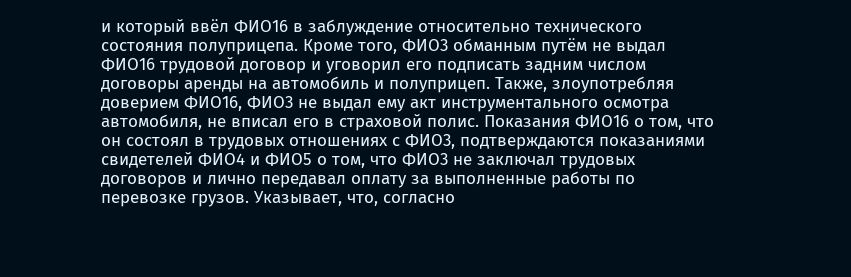и который ввёл ФИО16 в заблуждение относительно технического состояния полуприцепа. Кроме того, ФИО3 обманным путём не выдал ФИО16 трудовой договор и уговорил его подписать задним числом договоры аренды на автомобиль и полуприцеп. Также, злоупотребляя доверием ФИО16, ФИО3 не выдал ему акт инструментального осмотра автомобиля, не вписал его в страховой полис. Показания ФИО16 о том, что он состоял в трудовых отношениях с ФИО3, подтверждаются показаниями свидетелей ФИО4 и ФИО5 о том, что ФИО3 не заключал трудовых договоров и лично передавал оплату за выполненные работы по перевозке грузов. Указывает, что, согласно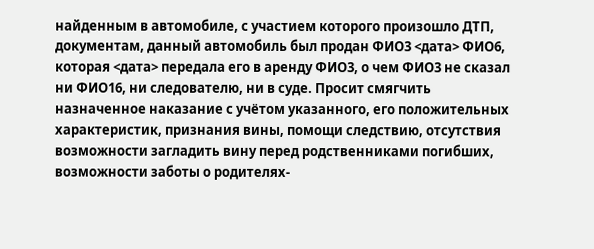найденным в автомобиле, с участием которого произошло ДТП, документам, данный автомобиль был продан ФИО3 <дата> ФИО6, которая <дата> передала его в аренду ФИО3, о чем ФИО3 не сказал ни ФИО16, ни следователю, ни в суде. Просит смягчить назначенное наказание с учётом указанного, его положительных характеристик, признания вины, помощи следствию, отсутствия возможности загладить вину перед родственниками погибших, возможности заботы о родителях-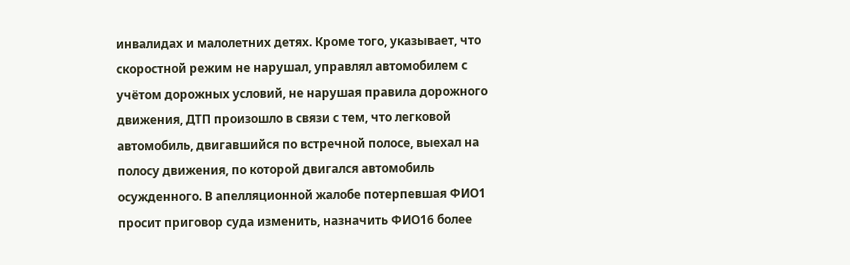инвалидах и малолетних детях. Кроме того, указывает, что скоростной режим не нарушал, управлял автомобилем с учётом дорожных условий, не нарушая правила дорожного движения, ДТП произошло в связи с тем, что легковой автомобиль, двигавшийся по встречной полосе, выехал на полосу движения, по которой двигался автомобиль осужденного. В апелляционной жалобе потерпевшая ФИО1 просит приговор суда изменить, назначить ФИО16 более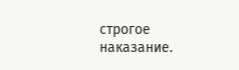строгое наказание.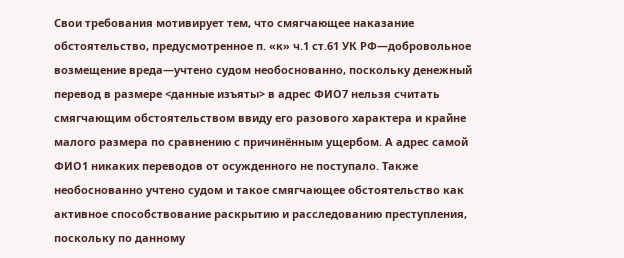Свои требования мотивирует тем, что смягчающее наказание обстоятельство, предусмотренное п. «к» ч.1 ст.61 УК РФ—добровольное возмещение вреда—учтено судом необоснованно, поскольку денежный перевод в размере <данные изъяты> в адрес ФИО7 нельзя считать смягчающим обстоятельством ввиду его разового характера и крайне малого размера по сравнению с причинённым ущербом. А адрес самой ФИО1 никаких переводов от осужденного не поступало. Также необоснованно учтено судом и такое смягчающее обстоятельство как активное способствование раскрытию и расследованию преступления, поскольку по данному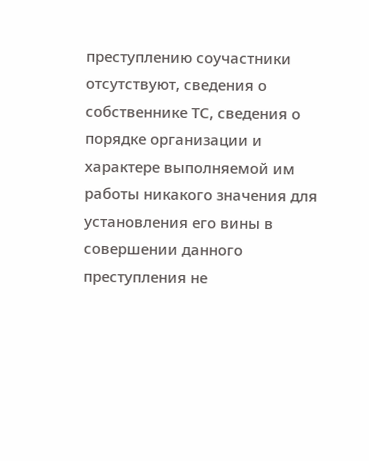преступлению соучастники отсутствуют, сведения о собственнике ТС, сведения о порядке организации и характере выполняемой им работы никакого значения для установления его вины в совершении данного преступления не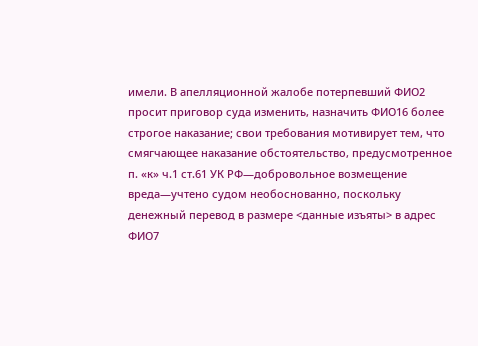имели. В апелляционной жалобе потерпевший ФИО2 просит приговор суда изменить, назначить ФИО16 более строгое наказание; свои требования мотивирует тем, что смягчающее наказание обстоятельство, предусмотренное п. «к» ч.1 ст.61 УК РФ—добровольное возмещение вреда—учтено судом необоснованно, поскольку денежный перевод в размере <данные изъяты> в адрес ФИО7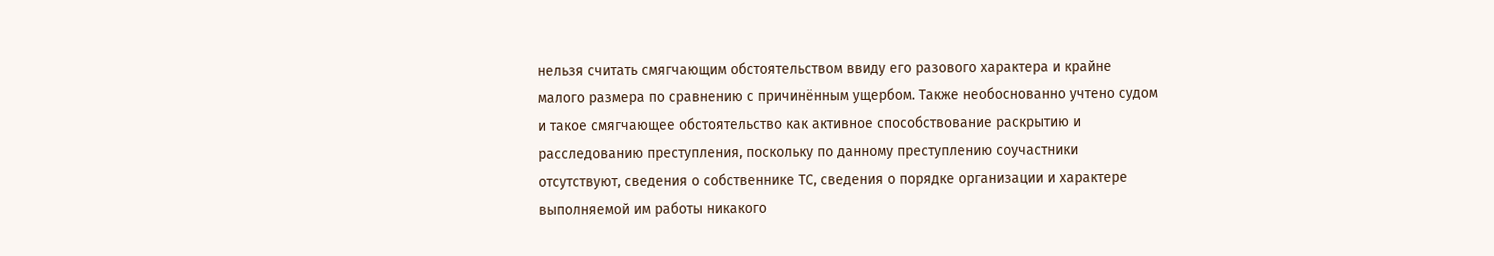нельзя считать смягчающим обстоятельством ввиду его разового характера и крайне малого размера по сравнению с причинённым ущербом. Также необоснованно учтено судом и такое смягчающее обстоятельство как активное способствование раскрытию и расследованию преступления, поскольку по данному преступлению соучастники отсутствуют, сведения о собственнике ТС, сведения о порядке организации и характере выполняемой им работы никакого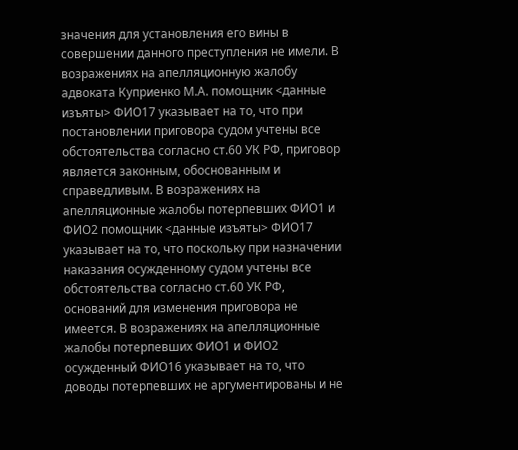значения для установления его вины в совершении данного преступления не имели. В возражениях на апелляционную жалобу адвоката Куприенко М.А. помощник <данные изъяты> ФИО17 указывает на то, что при постановлении приговора судом учтены все обстоятельства согласно ст.60 УК РФ, приговор является законным, обоснованным и справедливым. В возражениях на апелляционные жалобы потерпевших ФИО1 и ФИО2 помощник <данные изъяты> ФИО17 указывает на то, что поскольку при назначении наказания осужденному судом учтены все обстоятельства согласно ст.60 УК РФ, оснований для изменения приговора не имеется. В возражениях на апелляционные жалобы потерпевших ФИО1 и ФИО2 осужденный ФИО16 указывает на то, что доводы потерпевших не аргументированы и не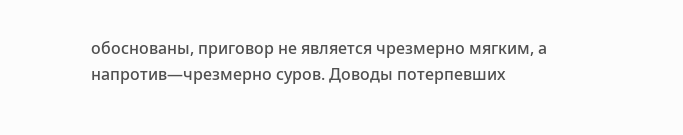обоснованы, приговор не является чрезмерно мягким, а напротив—чрезмерно суров. Доводы потерпевших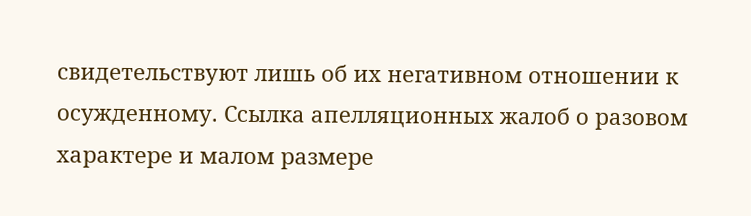свидетельствуют лишь об их негативном отношении к осужденному. Ссылка апелляционных жалоб о разовом характере и малом размере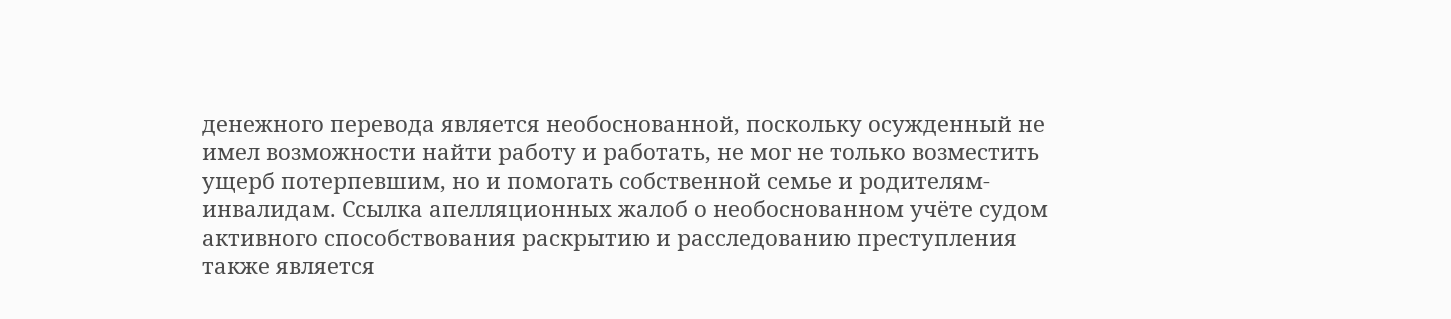денежного перевода является необоснованной, поскольку осужденный не имел возможности найти работу и работать, не мог не только возместить ущерб потерпевшим, но и помогать собственной семье и родителям-инвалидам. Ссылка апелляционных жалоб о необоснованном учёте судом активного способствования раскрытию и расследованию преступления также является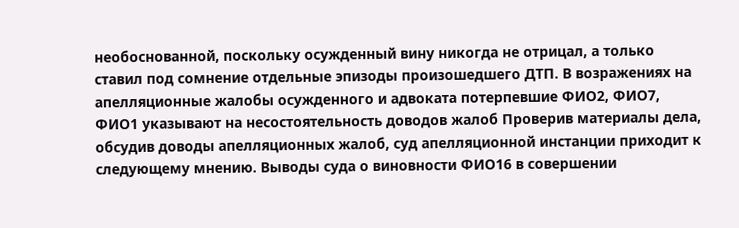необоснованной, поскольку осужденный вину никогда не отрицал, а только ставил под сомнение отдельные эпизоды произошедшего ДТП. В возражениях на апелляционные жалобы осужденного и адвоката потерпевшие ФИО2, ФИО7, ФИО1 указывают на несостоятельность доводов жалоб Проверив материалы дела, обсудив доводы апелляционных жалоб, суд апелляционной инстанции приходит к следующему мнению. Выводы суда о виновности ФИО16 в совершении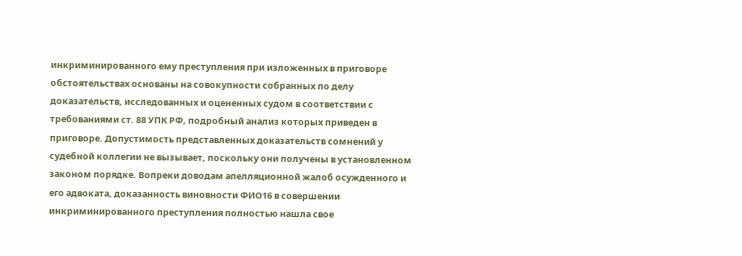инкриминированного ему преступления при изложенных в приговоре обстоятельствах основаны на совокупности собранных по делу доказательств, исследованных и оцененных судом в соответствии с требованиями ст. 88 УПК РФ, подробный анализ которых приведен в приговоре. Допустимость представленных доказательств сомнений у судебной коллегии не вызывает, поскольку они получены в установленном законом порядке. Вопреки доводам апелляционной жалоб осужденного и его адвоката, доказанность виновности ФИО16 в совершении инкриминированного преступления полностью нашла свое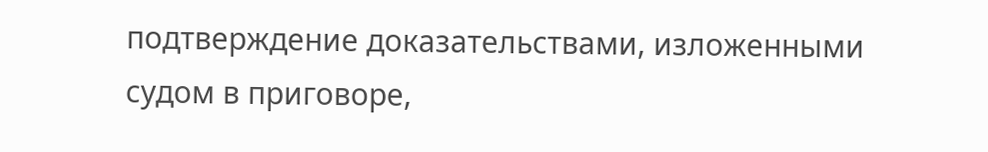подтверждение доказательствами, изложенными судом в приговоре,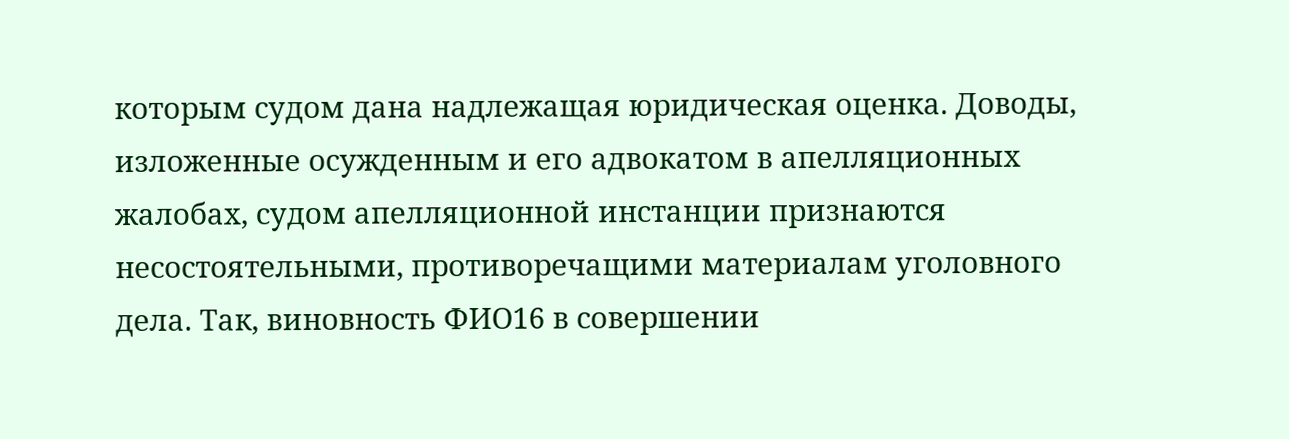которым судом дана надлежащая юридическая оценка. Доводы, изложенные осужденным и его адвокатом в апелляционных жалобах, судом апелляционной инстанции признаются несостоятельными, противоречащими материалам уголовного дела. Так, виновность ФИО16 в совершении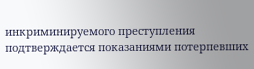инкриминируемого преступления подтверждается показаниями потерпевших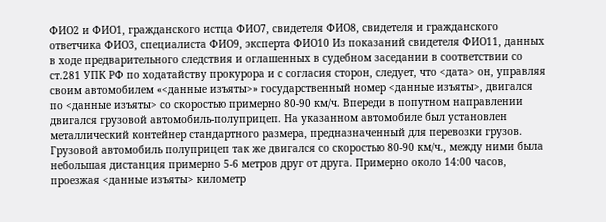ФИО2 и ФИО1, гражданского истца ФИО7, свидетеля ФИО8, свидетеля и гражданского ответчика ФИО3, специалиста ФИО9, эксперта ФИО10 Из показаний свидетеля ФИО11, данных в ходе предварительного следствия и оглашенных в судебном заседании в соответствии со ст.281 УПК РФ по ходатайству прокурора и с согласия сторон, следует, что <дата> он, управляя своим автомобилем «<данные изъяты>» государственный номер <данные изъяты>, двигался по <данные изъяты> со скоростью примерно 80-90 км/ч. Впереди в попутном направлении двигался грузовой автомобиль-полуприцеп. На указанном автомобиле был установлен металлический контейнер стандартного размера, предназначенный для перевозки грузов. Грузовой автомобиль полуприцеп так же двигался со скоростью 80-90 км/ч., между ними была небольшая дистанция примерно 5-6 метров друг от друга. Примерно около 14:00 часов, проезжая <данные изъяты> километр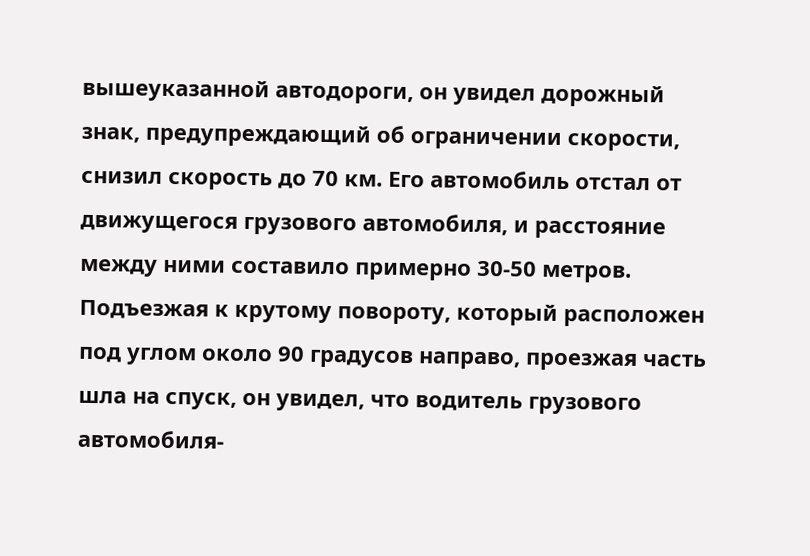вышеуказанной автодороги, он увидел дорожный знак, предупреждающий об ограничении скорости, снизил скорость до 70 км. Его автомобиль отстал от движущегося грузового автомобиля, и расстояние между ними составило примерно 30-50 метров. Подъезжая к крутому повороту, который расположен под углом около 90 градусов направо, проезжая часть шла на спуск, он увидел, что водитель грузового автомобиля-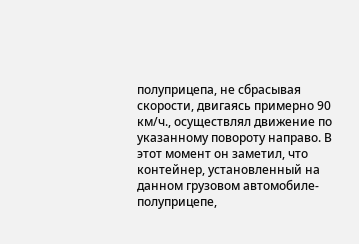полуприцепа, не сбрасывая скорости, двигаясь примерно 90 км/ч., осуществлял движение по указанному повороту направо. В этот момент он заметил, что контейнер, установленный на данном грузовом автомобиле-полуприцепе,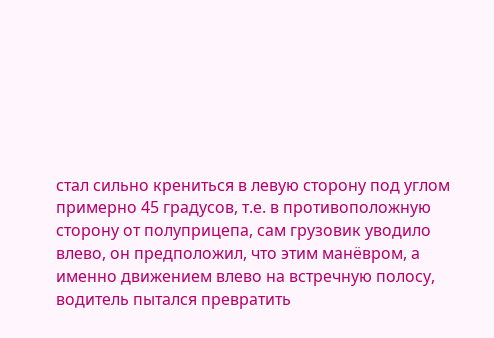стал сильно крениться в левую сторону под углом примерно 45 градусов, т.е. в противоположную сторону от полуприцепа, сам грузовик уводило влево, он предположил, что этим манёвром, а именно движением влево на встречную полосу, водитель пытался превратить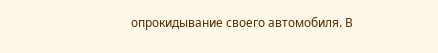опрокидывание своего автомобиля. В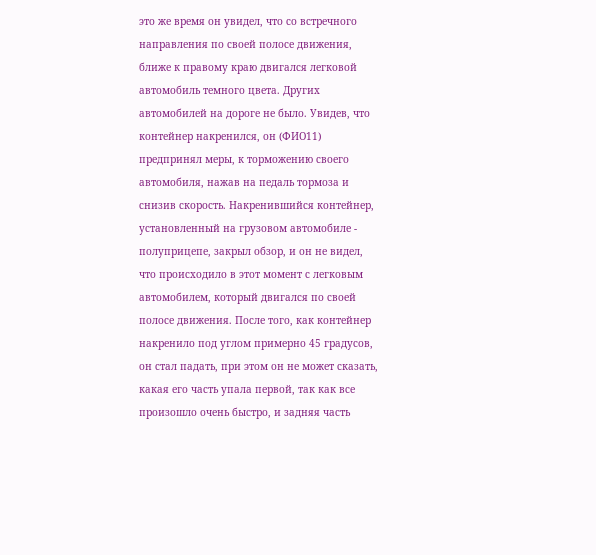это же время он увидел, что со встречного направления по своей полосе движения, ближе к правому краю двигался легковой автомобиль темного цвета. Других автомобилей на дороге не было. Увидев, что контейнер накренился, он (ФИО11) предпринял меры, к торможению своего автомобиля, нажав на педаль тормоза и снизив скорость. Накренившийся контейнер, установленный на грузовом автомобиле - полуприцепе, закрыл обзор, и он не видел, что происходило в этот момент с легковым автомобилем, который двигался по своей полосе движения. После того, как контейнер накренило под углом примерно 45 градусов, он стал падать, при этом он не может сказать, какая его часть упала первой, так как все произошло очень быстро, и задняя часть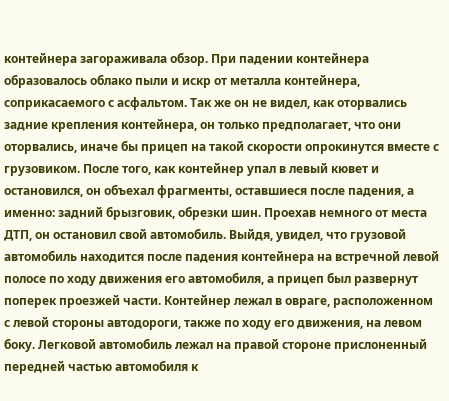контейнера загораживала обзор. При падении контейнера образовалось облако пыли и искр от металла контейнера, соприкасаемого с асфальтом. Так же он не видел, как оторвались задние крепления контейнера, он только предполагает, что они оторвались, иначе бы прицеп на такой скорости опрокинутся вместе с грузовиком. После того, как контейнер упал в левый кювет и остановился, он объехал фрагменты, оставшиеся после падения, а именно: задний брызговик, обрезки шин. Проехав немного от места ДТП, он остановил свой автомобиль. Выйдя, увидел, что грузовой автомобиль находится после падения контейнера на встречной левой полосе по ходу движения его автомобиля, а прицеп был развернут поперек проезжей части. Контейнер лежал в овраге, расположенном с левой стороны автодороги, также по ходу его движения, на левом боку. Легковой автомобиль лежал на правой стороне прислоненный передней частью автомобиля к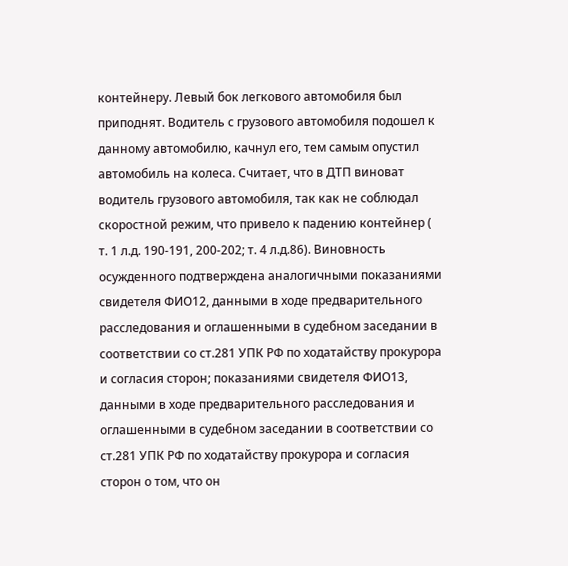контейнеру. Левый бок легкового автомобиля был приподнят. Водитель с грузового автомобиля подошел к данному автомобилю, качнул его, тем самым опустил автомобиль на колеса. Считает, что в ДТП виноват водитель грузового автомобиля, так как не соблюдал скоростной режим, что привело к падению контейнер ( т. 1 л.д. 190-191, 200-202; т. 4 л.д.86). Виновность осужденного подтверждена аналогичными показаниями свидетеля ФИО12, данными в ходе предварительного расследования и оглашенными в судебном заседании в соответствии со ст.281 УПК РФ по ходатайству прокурора и согласия сторон; показаниями свидетеля ФИО13, данными в ходе предварительного расследования и оглашенными в судебном заседании в соответствии со ст.281 УПК РФ по ходатайству прокурора и согласия сторон о том, что он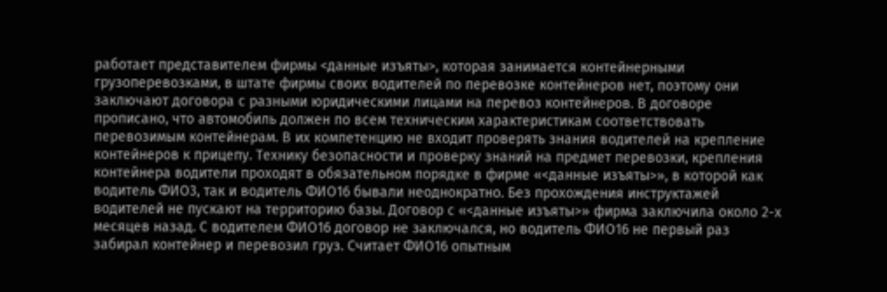работает представителем фирмы <данные изъяты>, которая занимается контейнерными грузоперевозками, в штате фирмы своих водителей по перевозке контейнеров нет, поэтому они заключают договора с разными юридическими лицами на перевоз контейнеров. В договоре прописано, что автомобиль должен по всем техническим характеристикам соответствовать перевозимым контейнерам. В их компетенцию не входит проверять знания водителей на крепление контейнеров к прицепу. Технику безопасности и проверку знаний на предмет перевозки, крепления контейнера водители проходят в обязательном порядке в фирме «<данные изъяты>», в которой как водитель ФИО3, так и водитель ФИО16 бывали неоднократно. Без прохождения инструктажей водителей не пускают на территорию базы. Договор с «<данные изъяты>» фирма заключила около 2-х месяцев назад. С водителем ФИО16 договор не заключался, но водитель ФИО16 не первый раз забирал контейнер и перевозил груз. Считает ФИО16 опытным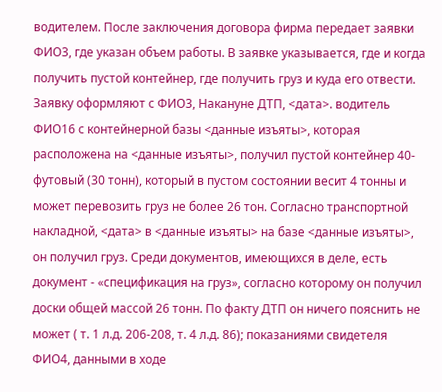водителем. После заключения договора фирма передает заявки ФИО3, где указан объем работы. В заявке указывается, где и когда получить пустой контейнер, где получить груз и куда его отвести. Заявку оформляют с ФИО3, Накануне ДТП, <дата>. водитель ФИО16 с контейнерной базы <данные изъяты>, которая расположена на <данные изъяты>, получил пустой контейнер 40-футовый (30 тонн), который в пустом состоянии весит 4 тонны и может перевозить груз не более 26 тон. Согласно транспортной накладной, <дата> в <данные изъяты> на базе <данные изъяты>, он получил груз. Среди документов, имеющихся в деле, есть документ - «спецификация на груз», согласно которому он получил доски общей массой 26 тонн. По факту ДТП он ничего пояснить не может ( т. 1 л.д. 206-208, т. 4 л.д. 86); показаниями свидетеля ФИО4, данными в ходе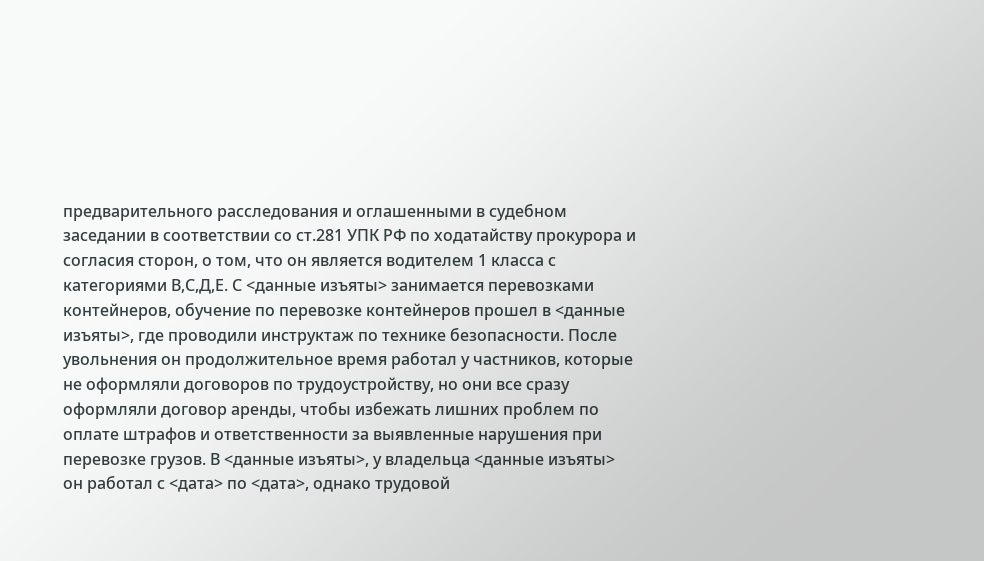предварительного расследования и оглашенными в судебном заседании в соответствии со ст.281 УПК РФ по ходатайству прокурора и согласия сторон, о том, что он является водителем 1 класса с категориями В,С,Д,Е. С <данные изъяты> занимается перевозками контейнеров, обучение по перевозке контейнеров прошел в <данные изъяты>, где проводили инструктаж по технике безопасности. После увольнения он продолжительное время работал у частников, которые не оформляли договоров по трудоустройству, но они все сразу оформляли договор аренды, чтобы избежать лишних проблем по оплате штрафов и ответственности за выявленные нарушения при перевозке грузов. В <данные изъяты>, у владельца <данные изъяты> он работал с <дата> по <дата>, однако трудовой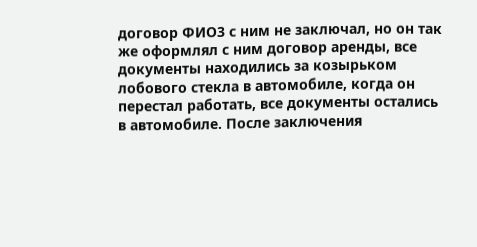договор ФИО3 с ним не заключал, но он так же оформлял с ним договор аренды, все документы находились за козырьком лобового стекла в автомобиле, когда он перестал работать, все документы остались в автомобиле. После заключения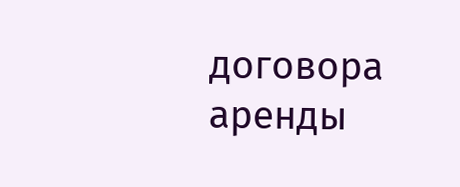договора аренды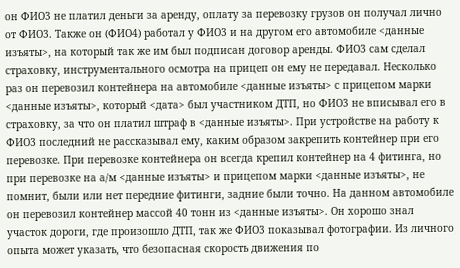он ФИО3 не платил деньги за аренду, оплату за перевозку грузов он получал лично от ФИО3. Также он (ФИО4) работал у ФИО3 и на другом его автомобиле <данные изъяты>, на который так же им был подписан договор аренды. ФИО3 сам сделал страховку, инструментального осмотра на прицеп он ему не передавал. Несколько раз он перевозил контейнера на автомобиле <данные изъяты> с прицепом марки <данные изъяты>, который <дата> был участником ДТП, но ФИО3 не вписывал его в страховку, за что он платил штраф в <данные изъяты>. При устройстве на работу к ФИО3 последний не рассказывал ему, каким образом закрепить контейнер при его перевозке. При перевозке контейнера он всегда крепил контейнер на 4 фитинга, но при перевозке на а/м <данные изъяты> и прицепом марки <данные изъяты>, не помнит, были или нет передние фитинги, задние были точно. На данном автомобиле он перевозил контейнер массой 40 тонн из <данные изъяты>. Он хорошо знал участок дороги, где произошло ДТП, так же ФИО3 показывал фотографии. Из личного опыта может указать, что безопасная скорость движения по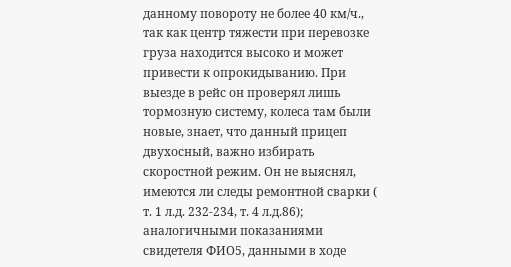данному повороту не более 40 км/ч., так как центр тяжести при перевозке груза находится высоко и может привести к опрокидыванию. При выезде в рейс он проверял лишь тормозную систему, колеса там были новые, знает, что данный прицеп двухосный, важно избирать скоростной режим. Он не выяснял, имеются ли следы ремонтной сварки ( т. 1 л.д. 232-234, т. 4 л.д.86); аналогичными показаниями свидетеля ФИО5, данными в ходе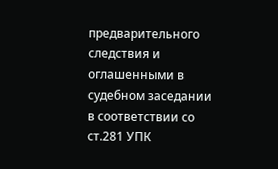предварительного следствия и оглашенными в судебном заседании в соответствии со ст.281 УПК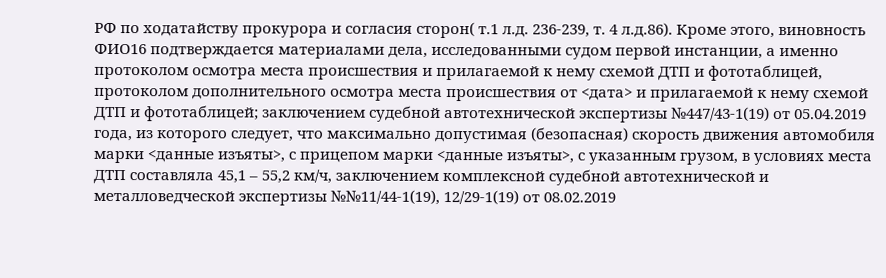РФ по ходатайству прокурора и согласия сторон( т.1 л.д. 236-239, т. 4 л.д.86). Кроме этого, виновность ФИО16 подтверждается материалами дела, исследованными судом первой инстанции, а именно протоколом осмотра места происшествия и прилагаемой к нему схемой ДТП и фототаблицей, протоколом дополнительного осмотра места происшествия от <дата> и прилагаемой к нему схемой ДТП и фототаблицей; заключением судебной автотехнической экспертизы №447/43-1(19) от 05.04.2019 года, из которого следует, что максимально допустимая (безопасная) скорость движения автомобиля марки <данные изъяты>, с прицепом марки <данные изъяты>, с указанным грузом, в условиях места ДТП составляла 45,1 – 55,2 км/ч, заключением комплексной судебной автотехнической и металловедческой экспертизы №№11/44-1(19), 12/29-1(19) от 08.02.2019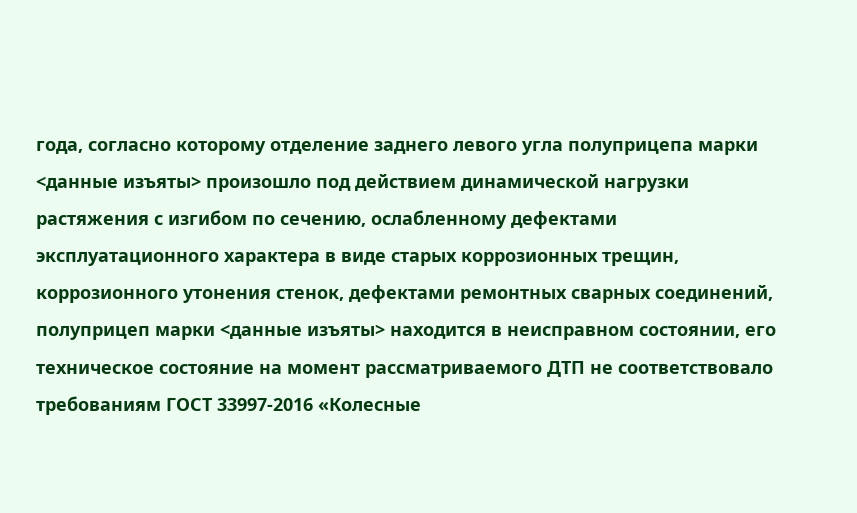года, согласно которому отделение заднего левого угла полуприцепа марки <данные изъяты> произошло под действием динамической нагрузки растяжения с изгибом по сечению, ослабленному дефектами эксплуатационного характера в виде старых коррозионных трещин, коррозионного утонения стенок, дефектами ремонтных сварных соединений, полуприцеп марки <данные изъяты> находится в неисправном состоянии, его техническое состояние на момент рассматриваемого ДТП не соответствовало требованиям ГОСТ 33997-2016 «Колесные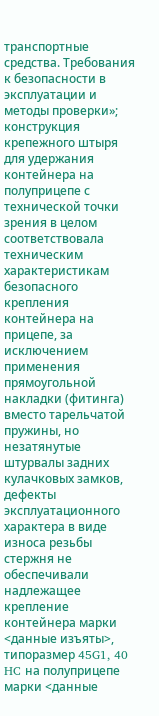транспортные средства. Требования к безопасности в эксплуатации и методы проверки»; конструкция крепежного штыря для удержания контейнера на полуприцепе с технической точки зрения в целом соответствовала техническим характеристикам безопасного крепления контейнера на прицепе, за исключением применения прямоугольной накладки (фитинга) вместо тарельчатой пружины, но незатянутые штурвалы задних кулачковых замков, дефекты эксплуатационного характера в виде износа резьбы стержня не обеспечивали надлежащее крепление контейнера марки <данные изъяты>, типоразмер 45G1, 40 HC на полуприцепе марки <данные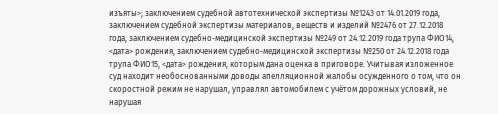изъяты>; заключением судебной автотехнической экспертизы №1243 от 14.01.2019 года, заключением судебной экспертизы материалов, веществ и изделий №2476 от 27.12.2018 года, заключением судебно-медицинской экспертизы №249 от 24.12.2019 года трупа ФИО14, <дата> рождения, заключением судебно-медицинской экспертизы №250 от 24.12.2018 года трупа ФИО15, <дата> рождения, которым дана оценка в приговоре. Учитывая изложенное суд находит необоснованными доводы апелляционной жалобы осужденного о том, что он скоростной режим не нарушал, управлял автомобилем с учётом дорожных условий, не нарушая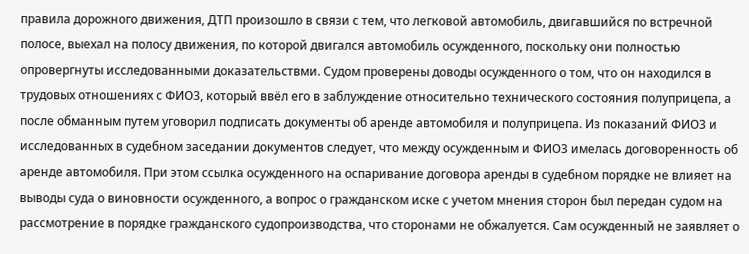правила дорожного движения, ДТП произошло в связи с тем, что легковой автомобиль, двигавшийся по встречной полосе, выехал на полосу движения, по которой двигался автомобиль осужденного, поскольку они полностью опровергнуты исследованными доказательствми. Судом проверены доводы осужденного о том, что он находился в трудовых отношениях с ФИО3, который ввёл его в заблуждение относительно технического состояния полуприцепа, а после обманным путем уговорил подписать документы об аренде автомобиля и полуприцепа. Из показаний ФИО3 и исследованных в судебном заседании документов следует, что между осужденным и ФИО3 имелась договоренность об аренде автомобиля. При этом ссылка осужденного на оспаривание договора аренды в судебном порядке не влияет на выводы суда о виновности осужденного, а вопрос о гражданском иске с учетом мнения сторон был передан судом на рассмотрение в порядке гражданского судопроизводства, что сторонами не обжалуется. Сам осужденный не заявляет о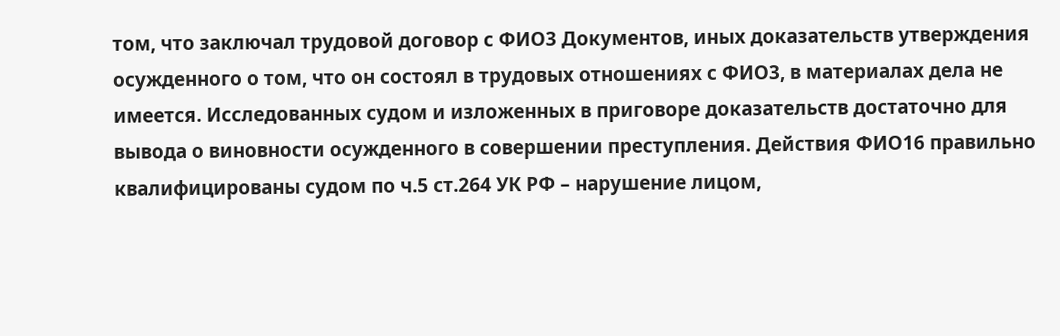том, что заключал трудовой договор с ФИО3 Документов, иных доказательств утверждения осужденного о том, что он состоял в трудовых отношениях с ФИО3, в материалах дела не имеется. Исследованных судом и изложенных в приговоре доказательств достаточно для вывода о виновности осужденного в совершении преступления. Действия ФИО16 правильно квалифицированы судом по ч.5 ст.264 УК РФ – нарушение лицом,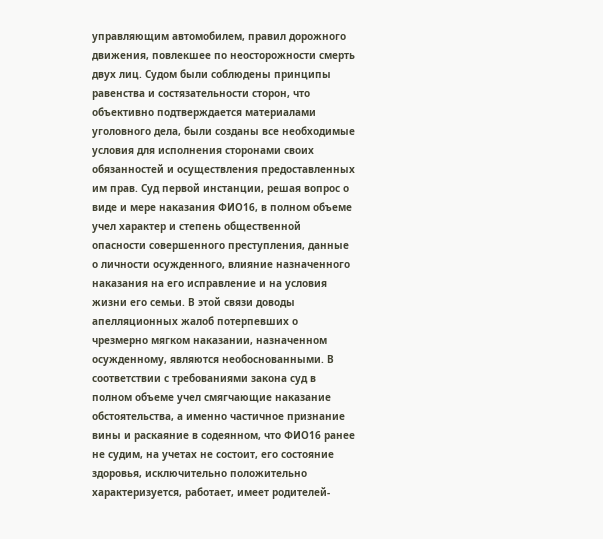управляющим автомобилем, правил дорожного движения, повлекшее по неосторожности смерть двух лиц. Судом были соблюдены принципы равенства и состязательности сторон, что объективно подтверждается материалами уголовного дела, были созданы все необходимые условия для исполнения сторонами своих обязанностей и осуществления предоставленных им прав. Суд первой инстанции, решая вопрос о виде и мере наказания ФИО16, в полном объеме учел характер и степень общественной опасности совершенного преступления, данные о личности осужденного, влияние назначенного наказания на его исправление и на условия жизни его семьи. В этой связи доводы апелляционных жалоб потерпевших о чрезмерно мягком наказании, назначенном осужденному, являются необоснованными. В соответствии с требованиями закона суд в полном объеме учел смягчающие наказание обстоятельства, а именно частичное признание вины и раскаяние в содеянном, что ФИО16 ранее не судим, на учетах не состоит, его состояние здоровья, исключительно положительно характеризуется, работает, имеет родителей-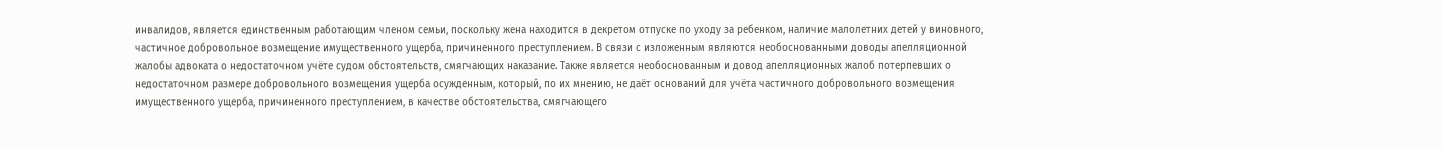инвалидов, является единственным работающим членом семьи, поскольку жена находится в декретом отпуске по уходу за ребенком, наличие малолетних детей у виновного, частичное добровольное возмещение имущественного ущерба, причиненного преступлением. В связи с изложенным являются необоснованными доводы апелляционной жалобы адвоката о недостаточном учёте судом обстоятельств, смягчающих наказание. Также является необоснованным и довод апелляционных жалоб потерпевших о недостаточном размере добровольного возмещения ущерба осужденным, который, по их мнению, не даёт оснований для учёта частичного добровольного возмещения имущественного ущерба, причиненного преступлением, в качестве обстоятельства, смягчающего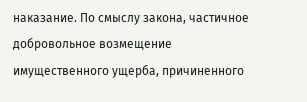наказание. По смыслу закона, частичное добровольное возмещение имущественного ущерба, причиненного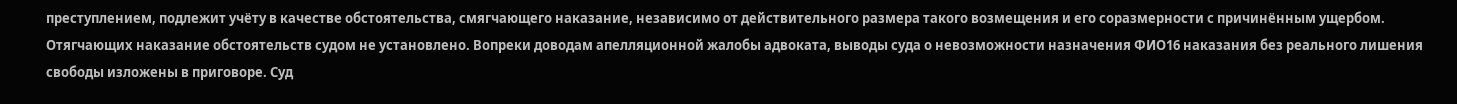преступлением, подлежит учёту в качестве обстоятельства, смягчающего наказание, независимо от действительного размера такого возмещения и его соразмерности с причинённым ущербом. Отягчающих наказание обстоятельств судом не установлено. Вопреки доводам апелляционной жалобы адвоката, выводы суда о невозможности назначения ФИО16 наказания без реального лишения свободы изложены в приговоре. Суд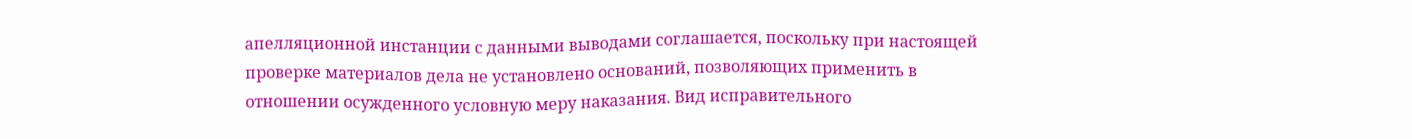апелляционной инстанции с данными выводами соглашается, поскольку при настоящей проверке материалов дела не установлено оснований, позволяющих применить в отношении осужденного условную меру наказания. Вид исправительного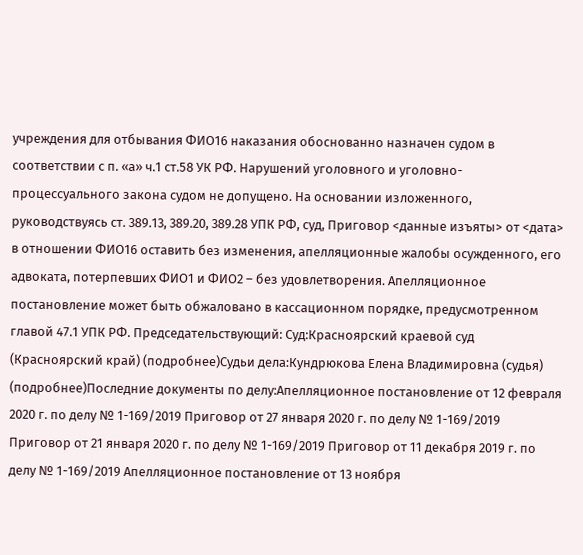учреждения для отбывания ФИО16 наказания обоснованно назначен судом в соответствии с п. «а» ч.1 ст.58 УК РФ. Нарушений уголовного и уголовно-процессуального закона судом не допущено. На основании изложенного, руководствуясь ст. 389.13, 389.20, 389.28 УПК РФ, суд, Приговор <данные изъяты> от <дата> в отношении ФИО16 оставить без изменения, апелляционные жалобы осужденного, его адвоката, потерпевших ФИО1 и ФИО2 – без удовлетворения. Апелляционное постановление может быть обжаловано в кассационном порядке, предусмотренном главой 47.1 УПК РФ. Председательствующий: Суд:Красноярский краевой суд (Красноярский край) (подробнее)Судьи дела:Кундрюкова Елена Владимировна (судья) (подробнее)Последние документы по делу:Апелляционное постановление от 12 февраля 2020 г. по делу № 1-169/2019 Приговор от 27 января 2020 г. по делу № 1-169/2019 Приговор от 21 января 2020 г. по делу № 1-169/2019 Приговор от 11 декабря 2019 г. по делу № 1-169/2019 Апелляционное постановление от 13 ноября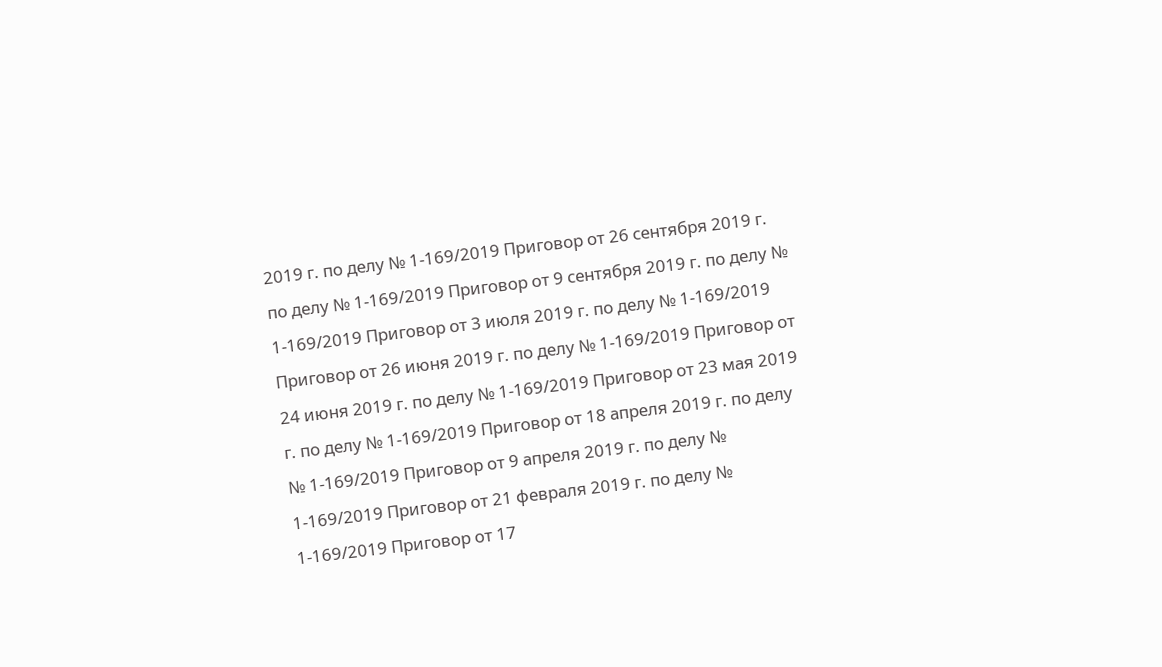2019 г. по делу № 1-169/2019 Приговор от 26 сентября 2019 г. по делу № 1-169/2019 Приговор от 9 сентября 2019 г. по делу № 1-169/2019 Приговор от 3 июля 2019 г. по делу № 1-169/2019 Приговор от 26 июня 2019 г. по делу № 1-169/2019 Приговор от 24 июня 2019 г. по делу № 1-169/2019 Приговор от 23 мая 2019 г. по делу № 1-169/2019 Приговор от 18 апреля 2019 г. по делу № 1-169/2019 Приговор от 9 апреля 2019 г. по делу № 1-169/2019 Приговор от 21 февраля 2019 г. по делу № 1-169/2019 Приговор от 17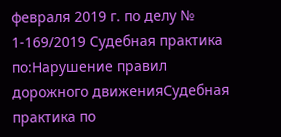февраля 2019 г. по делу № 1-169/2019 Судебная практика по:Нарушение правил дорожного движенияСудебная практика по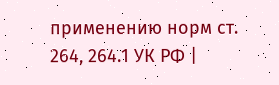применению норм ст. 264, 264.1 УК РФ |